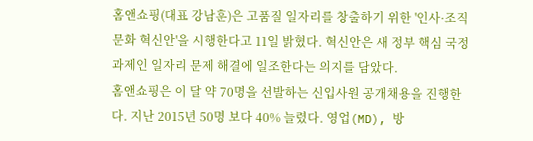홈앤쇼핑(대표 강남훈)은 고품질 일자리를 창출하기 위한 '인사·조직문화 혁신안'을 시행한다고 11일 밝혔다. 혁신안은 새 정부 핵심 국정과제인 일자리 문제 해결에 일조한다는 의지를 담았다.
홈앤쇼핑은 이 달 약 70명을 선발하는 신입사원 공개채용을 진행한다. 지난 2015년 50명 보다 40% 늘렸다. 영업(MD), 방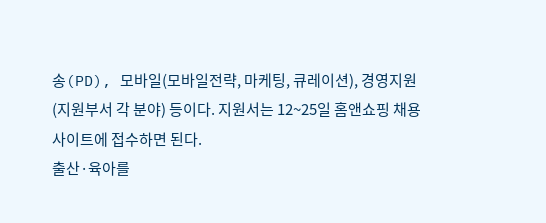송(PD), 모바일(모바일전략, 마케팅, 큐레이션), 경영지원(지원부서 각 분야) 등이다. 지원서는 12~25일 홈앤쇼핑 채용사이트에 접수하면 된다.
출산·육아를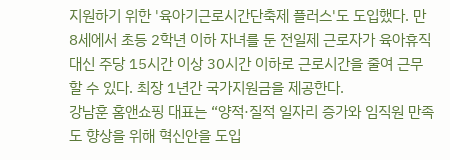지원하기 위한 '육아기근로시간단축제 플러스'도 도입했다. 만 8세에서 초등 2학년 이하 자녀를 둔 전일제 근로자가 육아휴직 대신 주당 15시간 이상 30시간 이하로 근로시간을 줄여 근무할 수 있다. 최장 1년간 국가지원금을 제공한다.
강남훈 홈앤쇼핑 대표는 “양적·질적 일자리 증가와 임직원 만족도 향상을 위해 혁신안을 도입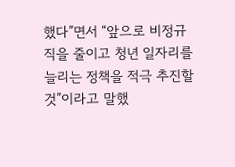했다”면서 “앞으로 비정규직을 줄이고 청년 일자리를 늘리는 정책을 적극 추진할 것”이라고 말했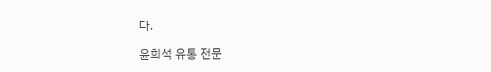다.

윤희석 유통 전문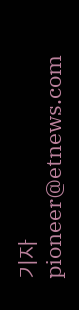기자 pioneer@etnews.com